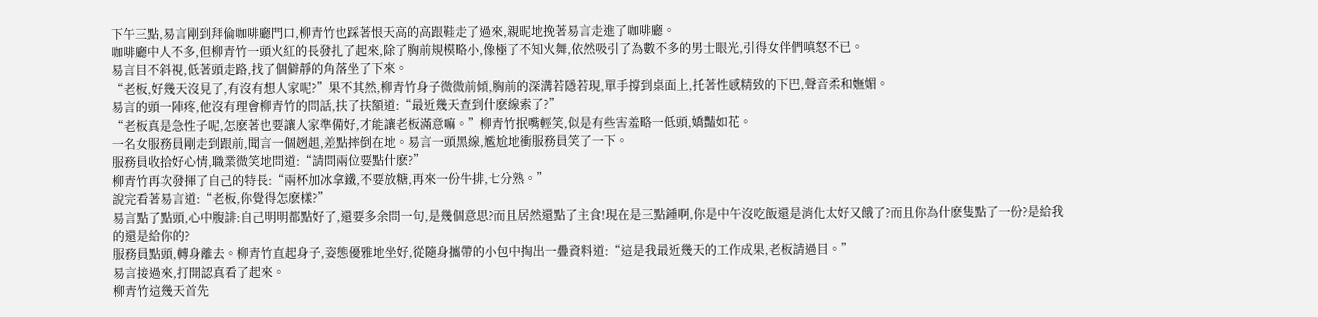下午三點,易言剛到拜倫咖啡廳門口,柳青竹也踩著恨天高的高跟鞋走了過來,親昵地挽著易言走進了咖啡廳。
咖啡廳中人不多,但柳青竹一頭火紅的長發扎了起來,除了胸前規模略小,像極了不知火舞,依然吸引了為數不多的男士眼光,引得女伴們嗔怒不已。
易言目不斜視,低著頭走路,找了個僻靜的角落坐了下來。
“老板,好幾天沒見了,有沒有想人家呢?”果不其然,柳青竹身子微微前傾,胸前的深溝若隱若現,單手撐到桌面上,托著性感精致的下巴,聲音柔和嫵媚。
易言的頭一陣疼,他沒有理會柳青竹的問話,扶了扶額道:“最近幾天查到什麽線索了?”
“老板真是急性子呢,怎麽著也要讓人家準備好,才能讓老板滿意嘛。”柳青竹抿嘴輕笑,似是有些害羞略一低頭,嬌豔如花。
一名女服務員剛走到跟前,聞言一個趔趄,差點摔倒在地。易言一頭黑線,尷尬地衝服務員笑了一下。
服務員收拾好心情,職業微笑地問道:“請問兩位要點什麽?”
柳青竹再次發揮了自己的特長:“兩杯加冰拿鐵,不要放糖,再來一份牛排,七分熟。”
說完看著易言道:“老板,你覺得怎麽樣?”
易言點了點頭,心中腹誹:自己明明都點好了,還要多余問一句,是幾個意思?而且居然還點了主食!現在是三點鍾啊,你是中午沒吃飯還是消化太好又餓了?而且你為什麽隻點了一份?是給我的還是給你的?
服務員點頭,轉身離去。柳青竹直起身子,姿態優雅地坐好,從隨身攜帶的小包中掏出一疊資料道:“這是我最近幾天的工作成果,老板請過目。”
易言接過來,打開認真看了起來。
柳青竹這幾天首先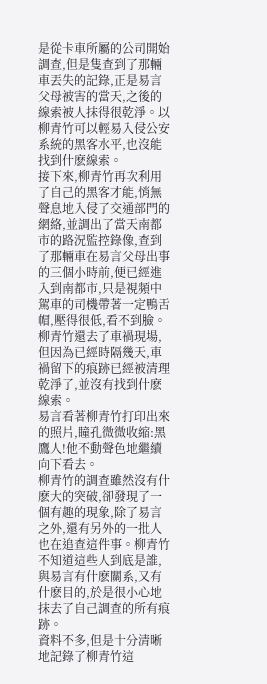是從卡車所屬的公司開始調查,但是隻查到了那輛車丟失的記錄,正是易言父母被害的當天,之後的線索被人抹得很乾淨。以柳青竹可以輕易入侵公安系統的黑客水平,也沒能找到什麽線索。
接下來,柳青竹再次利用了自己的黑客才能,悄無聲息地入侵了交通部門的網絡,並調出了當天南都市的路況監控錄像,查到了那輛車在易言父母出事的三個小時前,便已經進入到南都市,只是視頻中駕車的司機帶著一定鴨舌帽,壓得很低,看不到臉。
柳青竹還去了車禍現場,但因為已經時隔幾天,車禍留下的痕跡已經被清理乾淨了,並沒有找到什麽線索。
易言看著柳青竹打印出來的照片,瞳孔微微收縮:黑鷹人!他不動聲色地繼續向下看去。
柳青竹的調查雖然沒有什麽大的突破,卻發現了一個有趣的現象,除了易言之外,還有另外的一批人也在追查這件事。柳青竹不知道這些人到底是誰,與易言有什麽關系,又有什麽目的,於是很小心地抹去了自己調查的所有痕跡。
資料不多,但是十分清晰地記錄了柳青竹這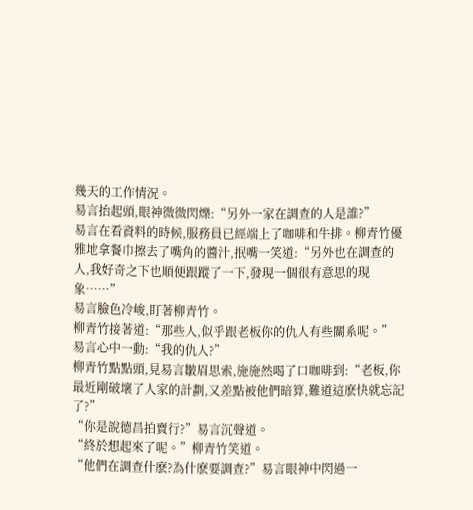幾天的工作情況。
易言抬起頭,眼神微微閃爍:“另外一家在調查的人是誰?”
易言在看資料的時候,服務員已經端上了咖啡和牛排。柳青竹優雅地拿餐巾擦去了嘴角的醬汁,抿嘴一笑道:“另外也在調查的人,我好奇之下也順便跟蹤了一下,發現一個很有意思的現象……”
易言臉色冷峻,盯著柳青竹。
柳青竹接著道:“那些人,似乎跟老板你的仇人有些關系呢。”
易言心中一動:“我的仇人?”
柳青竹點點頭,見易言皺眉思索,施施然喝了口咖啡到:“老板,你最近剛破壞了人家的計劃,又差點被他們暗算,難道這麽快就忘記了?”
“你是說德昌拍賣行?”易言沉聲道。
“終於想起來了呢。”柳青竹笑道。
“他們在調查什麽?為什麽要調查?”易言眼神中閃過一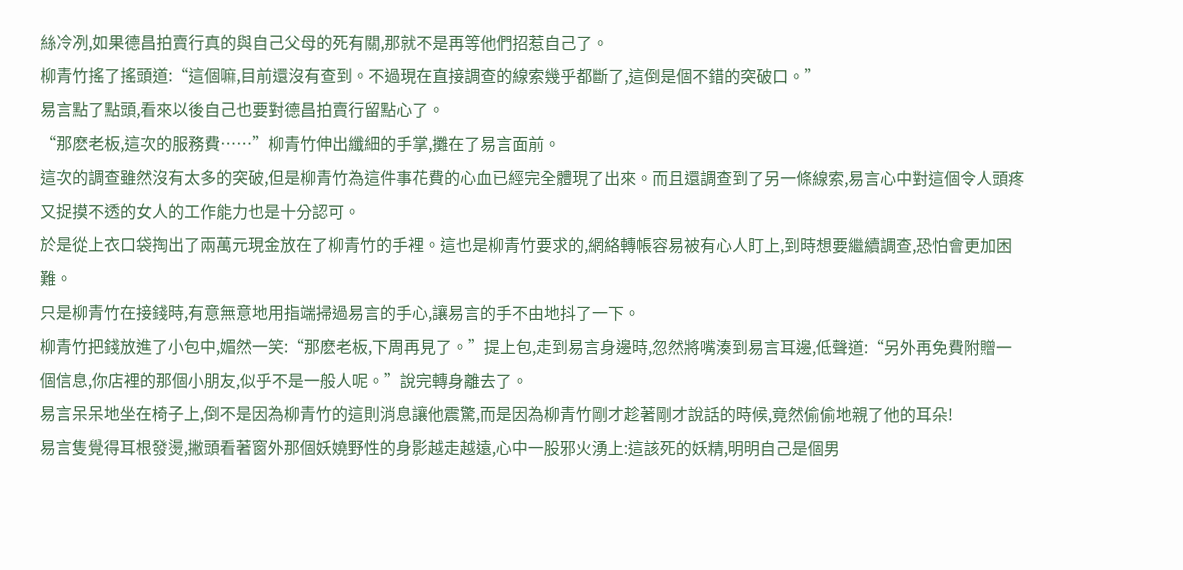絲冷冽,如果德昌拍賣行真的與自己父母的死有關,那就不是再等他們招惹自己了。
柳青竹搖了搖頭道:“這個嘛,目前還沒有查到。不過現在直接調查的線索幾乎都斷了,這倒是個不錯的突破口。”
易言點了點頭,看來以後自己也要對德昌拍賣行留點心了。
“那麽老板,這次的服務費……”柳青竹伸出纖細的手掌,攤在了易言面前。
這次的調查雖然沒有太多的突破,但是柳青竹為這件事花費的心血已經完全體現了出來。而且還調查到了另一條線索,易言心中對這個令人頭疼又捉摸不透的女人的工作能力也是十分認可。
於是從上衣口袋掏出了兩萬元現金放在了柳青竹的手裡。這也是柳青竹要求的,網絡轉帳容易被有心人盯上,到時想要繼續調查,恐怕會更加困難。
只是柳青竹在接錢時,有意無意地用指端掃過易言的手心,讓易言的手不由地抖了一下。
柳青竹把錢放進了小包中,媚然一笑:“那麽老板,下周再見了。”提上包,走到易言身邊時,忽然將嘴湊到易言耳邊,低聲道:“另外再免費附贈一個信息,你店裡的那個小朋友,似乎不是一般人呢。”說完轉身離去了。
易言呆呆地坐在椅子上,倒不是因為柳青竹的這則消息讓他震驚,而是因為柳青竹剛才趁著剛才說話的時候,竟然偷偷地親了他的耳朵!
易言隻覺得耳根發燙,撇頭看著窗外那個妖嬈野性的身影越走越遠,心中一股邪火湧上:這該死的妖精,明明自己是個男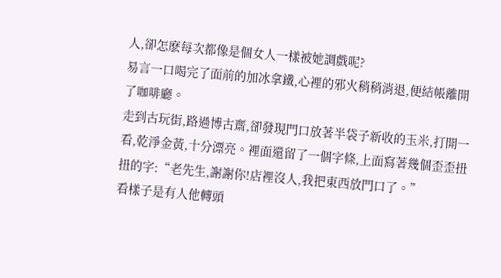人,卻怎麽每次都像是個女人一樣被她調戲呢?
易言一口喝完了面前的加冰拿鐵,心裡的邪火稍稍消退,便結帳離開了咖啡廳。
走到古玩街,路過博古齋,卻發現門口放著半袋子新收的玉米,打開一看,乾淨金黃,十分漂亮。裡面還留了一個字條,上面寫著幾個歪歪扭扭的字:“老先生,謝謝你!店裡沒人,我把東西放門口了。”
看樣子是有人他轉頭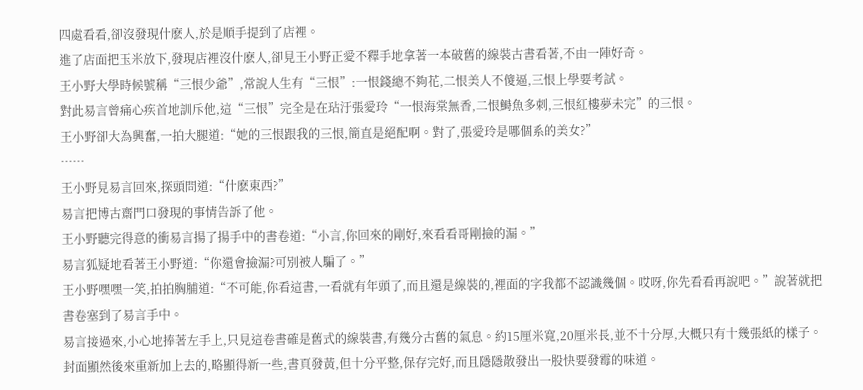四處看看,卻沒發現什麽人,於是順手提到了店裡。
進了店面把玉米放下,發現店裡沒什麽人,卻見王小野正愛不釋手地拿著一本破舊的線裝古書看著,不由一陣好奇。
王小野大學時候號稱“三恨少爺”,常說人生有“三恨”:一恨錢總不夠花,二恨美人不傻逼,三恨上學要考試。
對此易言曾痛心疾首地訓斥他,這“三恨”完全是在玷汙張愛玲“一恨海棠無香,二恨鰣魚多刺,三恨紅樓夢未完”的三恨。
王小野卻大為興奮,一拍大腿道:“她的三恨跟我的三恨,簡直是絕配啊。對了,張愛玲是哪個系的美女?”
……
王小野見易言回來,探頭問道:“什麽東西?”
易言把博古齋門口發現的事情告訴了他。
王小野聽完得意的衝易言揚了揚手中的書卷道:“小言,你回來的剛好,來看看哥剛撿的漏。”
易言狐疑地看著王小野道:“你還會撿漏?可別被人騙了。”
王小野嘿嘿一笑,拍拍胸脯道:“不可能,你看這書,一看就有年頭了,而且還是線裝的,裡面的字我都不認識幾個。哎呀,你先看看再說吧。”說著就把書卷塞到了易言手中。
易言接過來,小心地捧著左手上,只見這卷書確是舊式的線裝書,有幾分古舊的氣息。約15厘米寬,20厘米長,並不十分厚,大概只有十幾張紙的樣子。封面顯然後來重新加上去的,略顯得新一些,書頁發黃,但十分平整,保存完好,而且隱隱散發出一股快要發霉的味道。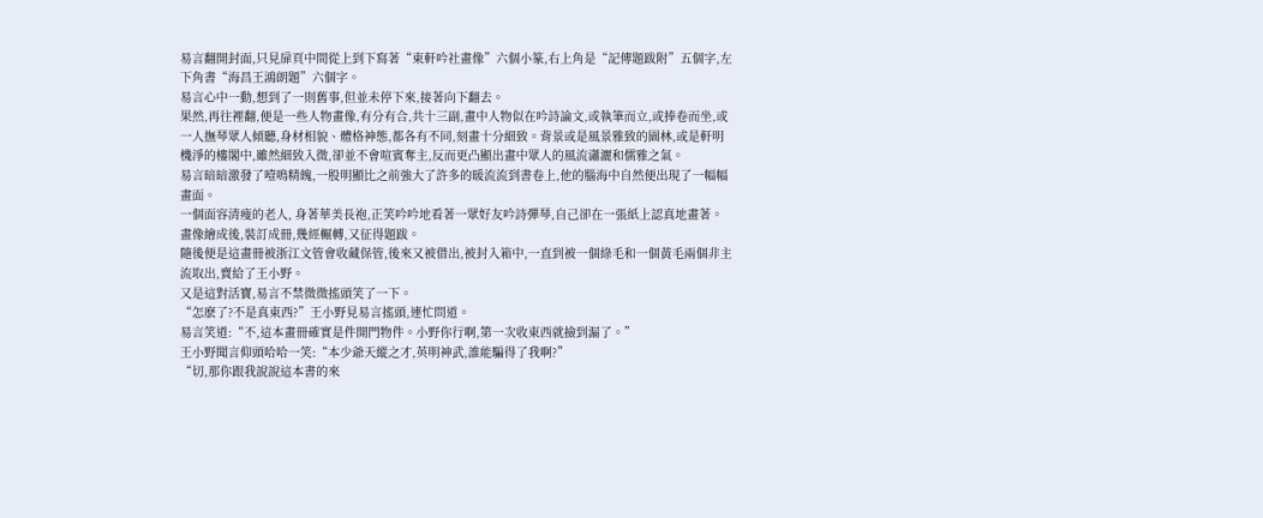易言翻開封面,只見扉頁中間從上到下寫著“東軒吟社畫像”六個小篆,右上角是“記傳題跋附”五個字,左下角書“海昌王鴻朗題”六個字。
易言心中一動,想到了一則舊事,但並未停下來,接著向下翻去。
果然,再往裡翻,便是一些人物畫像,有分有合,共十三副,畫中人物似在吟詩論文,或執筆而立,或捧卷而坐,或一人撫琴眾人傾聽,身材相貌、體格神態,都各有不同,刻畫十分細致。背景或是風景雅致的園林,或是軒明機淨的樓閣中,雖然細致入微,卻並不會喧賓奪主,反而更凸顯出畫中眾人的風流瀟灑和儒雅之氣。
易言暗暗激發了噎鳴精魄,一股明顯比之前強大了許多的暖流流到書卷上,他的腦海中自然便出現了一幅幅畫面。
一個面容清瘦的老人, 身著華美長袍,正笑吟吟地看著一眾好友吟詩彈琴,自己卻在一張紙上認真地畫著。
畫像繪成後,裝訂成冊,幾經輾轉,又征得題跋。
隨後便是這畫冊被浙江文管會收藏保管,後來又被借出,被封入箱中,一直到被一個綠毛和一個黃毛兩個非主流取出,賣給了王小野。
又是這對活寶,易言不禁微微搖頭笑了一下。
“怎麽了?不是真東西?”王小野見易言搖頭,連忙問道。
易言笑道:“不,這本畫冊確實是件開門物件。小野你行啊,第一次收東西就撿到漏了。”
王小野聞言仰頭哈哈一笑:“本少爺天縱之才,英明神武,誰能騙得了我啊?”
“切,那你跟我說說這本書的來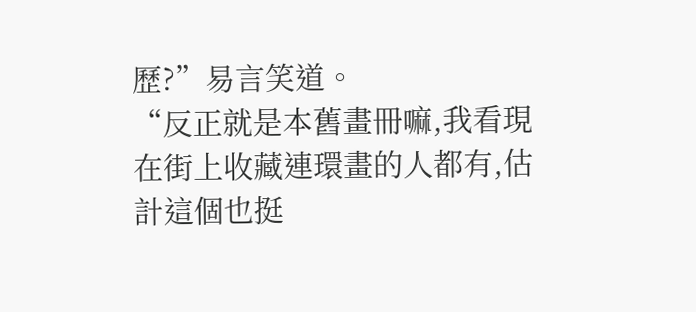歷?”易言笑道。
“反正就是本舊畫冊嘛,我看現在街上收藏連環畫的人都有,估計這個也挺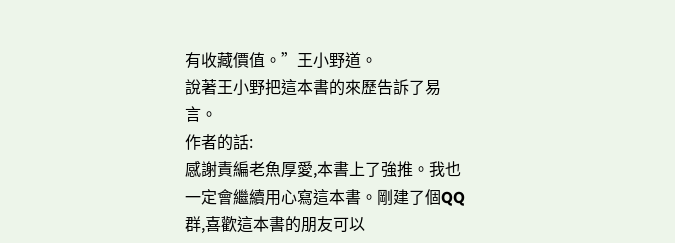有收藏價值。”王小野道。
說著王小野把這本書的來歷告訴了易言。
作者的話:
感謝責編老魚厚愛,本書上了強推。我也一定會繼續用心寫這本書。剛建了個QQ群,喜歡這本書的朋友可以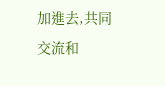加進去,共同交流和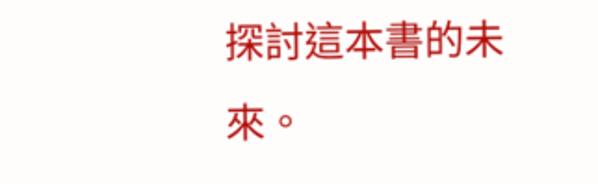探討這本書的未來。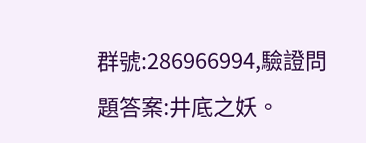群號:286966994,驗證問題答案:井底之妖。